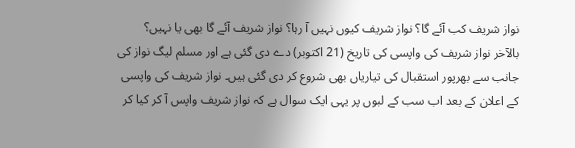نواز شریف کب آئے گا؟ نواز شریف کیوں نہیں آ رہا؟ نواز شریف آئے گا بھی یا نہیں؟
بالآخر نواز شریف کی واپسی کی تاریخ (21 اکتوبر) دے دی گئی ہے اور مسلم لیگ نواز کی جانب سے بھرپور استقبال کی تیاریاں بھی شروع کر دی گئی ہیں۔ نواز شریف کی واپسی کے اعلان کے بعد اب سب کے لبوں پر یہی ایک سوال ہے کہ نواز شریف واپس آ کر کیا کر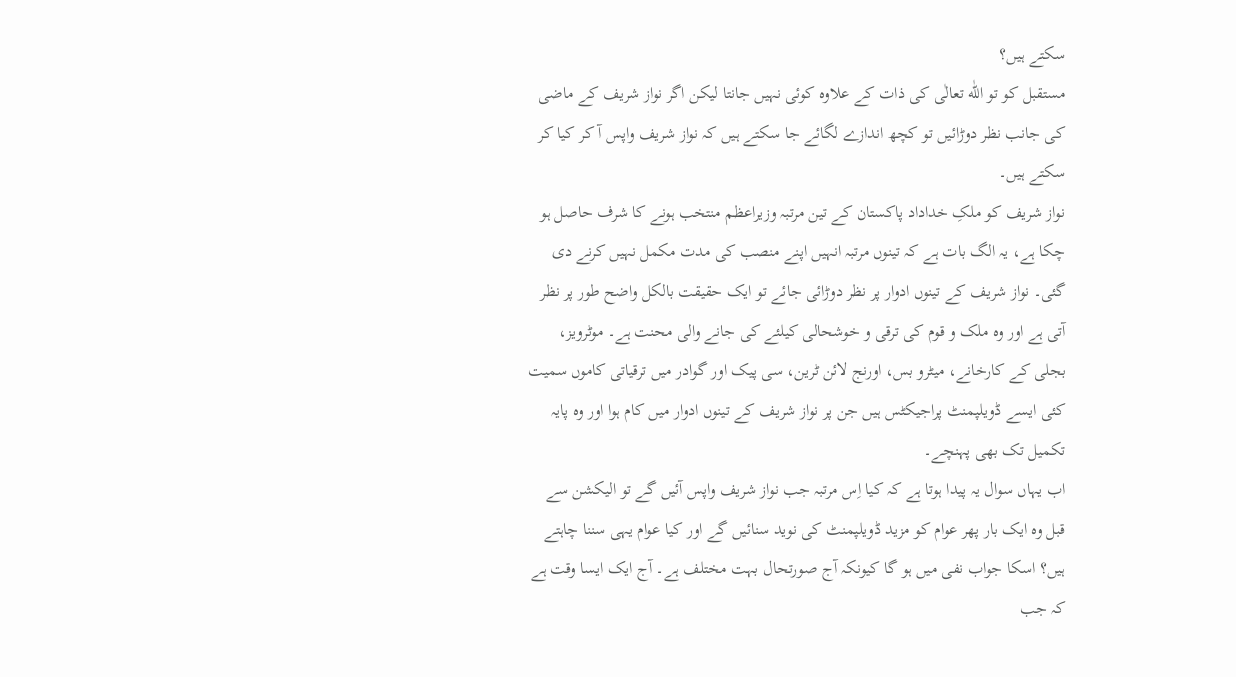سکتے ہیں؟
مستقبل کو تو اللّٰه تعالٰی کی ذات کے علاوہ کوئی نہیں جانتا لیکن اگر نواز شریف کے ماضی کی جانب نظر دوڑائیں تو کچھ اندازے لگائے جا سکتے ہیں کہ نواز شریف واپس آ کر کیا کر سکتے ہیں۔
نواز شریف کو ملکِ خداداد پاکستان کے تین مرتبہ وزیراعظم منتخب ہونے کا شرف حاصل ہو چکا ہے، یہ الگ بات ہے کہ تینوں مرتبہ انہیں اپنے منصب کی مدت مکمل نہیں کرنے دی گئی۔ نواز شریف کے تینوں ادوار پر نظر دوڑائی جائے تو ایک حقیقت بالکل واضح طور پر نظر آتی ہے اور وہ ملک و قوم کی ترقی و خوشحالی کیلئے کی جانے والی محنت ہے۔ موٹرویز، بجلی کے کارخانے، میٹرو بس، اورنج لائن ٹرین، سی پیک اور گوادر میں ترقیاتی کاموں سمیت کئی ایسے ڈویلپمنٹ پراجیکٹس ہیں جن پر نواز شریف کے تینوں ادوار میں کام ہوا اور وہ پایہ تکمیل تک بھی پہنچے۔
اب یہاں سوال یہ پیدا ہوتا ہے کہ کیا اِس مرتبہ جب نواز شریف واپس آئیں گے تو الیکشن سے قبل وہ ایک بار پھر عوام کو مزید ڈویلپمنٹ کی نوید سنائیں گے اور کیا عوام یہی سننا چاہتے ہیں؟ اسکا جواب نفی میں ہو گا کیونکہ آج صورتحال بہت مختلف ہے۔ آج ایک ایسا وقت ہے کہ جب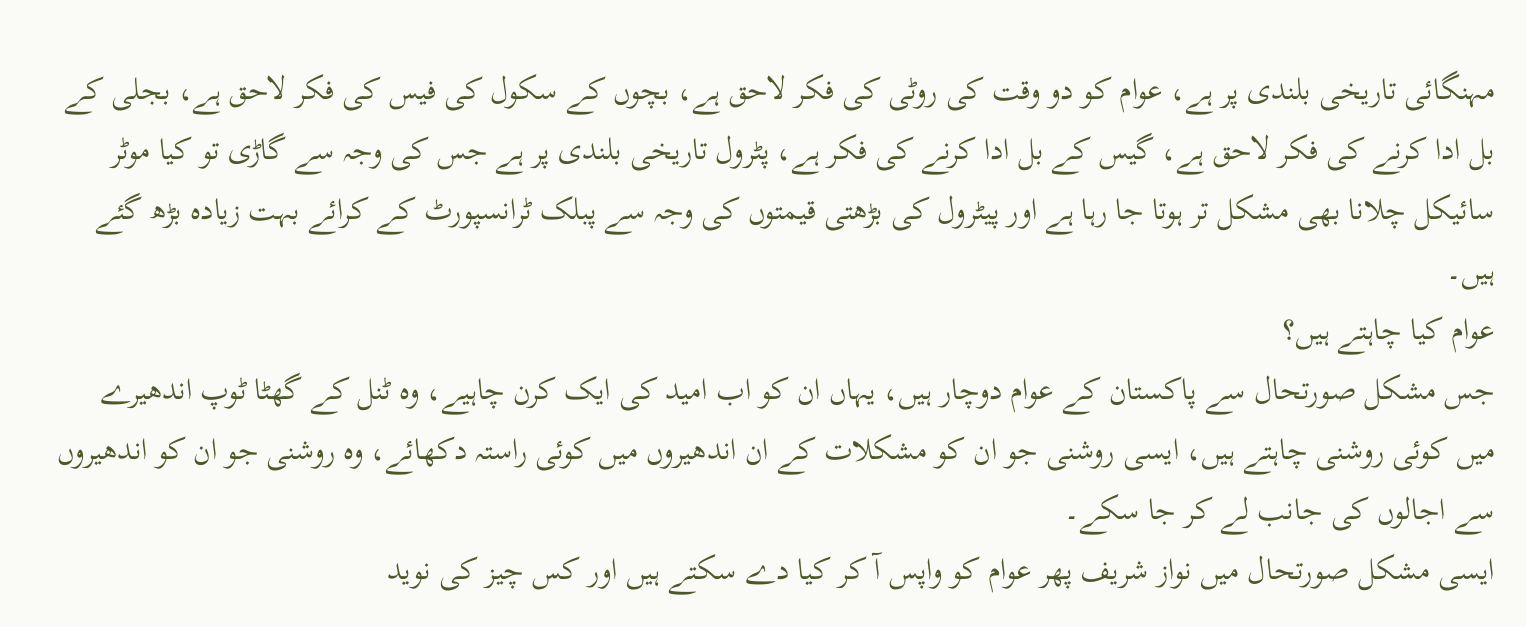مہنگائی تاریخی بلندی پر ہے، عوام کو دو وقت کی روٹی کی فکر لاحق ہے، بچوں کے سکول کی فیس کی فکر لاحق ہے، بجلی کے بل ادا کرنے کی فکر لاحق ہے، گیس کے بل ادا کرنے کی فکر ہے، پٹرول تاریخی بلندی پر ہے جس کی وجہ سے گاڑی تو کیا موٹر سائیکل چلانا بھی مشکل تر ہوتا جا رہا ہے اور پیٹرول کی بڑھتی قیمتوں کی وجہ سے پبلک ٹرانسپورٹ کے کرائے بہت زیادہ بڑھ گئے ہیں۔
عوام کیا چاہتے ہیں؟
جس مشکل صورتحال سے پاکستان کے عوام دوچار ہیں، یہاں ان کو اب امید کی ایک کرن چاہیے، وہ ٹنل کے گھٹا ٹوپ اندھیرے میں کوئی روشنی چاہتے ہیں، ایسی روشنی جو ان کو مشکلات کے ان اندھیروں میں کوئی راستہ دکھائے، وہ روشنی جو ان کو اندھیروں سے اجالوں کی جانب لے کر جا سکے۔
ایسی مشکل صورتحال میں نواز شریف پھر عوام کو واپس آ کر کیا دے سکتے ہیں اور کس چیز کی نوید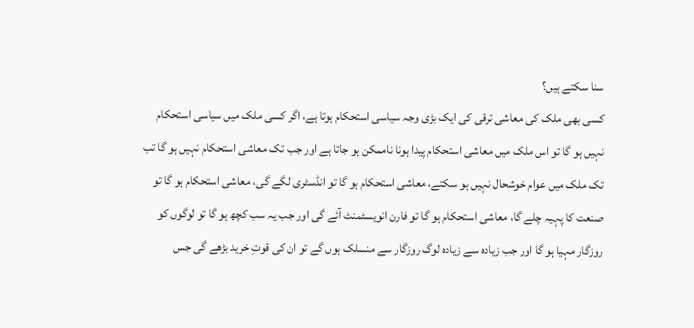سنا سکتے ہیں؟
کسی بھی ملک کی معاشی ترقی کی ایک بڑی وجہ سیاسی استحکام ہوتا ہے، اگر کسی ملک میں سیاسی استحکام نہیں ہو گا تو اس ملک میں معاشی استحکام پیدا ہونا ناممکن ہو جاتا ہے اور جب تک معاشی استحکام نہیں ہو گا تب تک ملک میں عوام خوشحال نہیں ہو سکتے، معاشی استحکام ہو گا تو انڈسٹری لگے گی، معاشی استحکام ہو گا تو صنعت کا پہیہ چلے گا، معاشی استحکام ہو گا تو فارن انویسٹمنٹ آئے گی اور جب یہ سب کچھ ہو گا تو لوگوں کو روزگار مہیا ہو گا اور جب زیادہ سے زیادہ لوگ روزگار سے منسلک ہوں گے تو ان کی قوتِ خرید بڑھے گی جس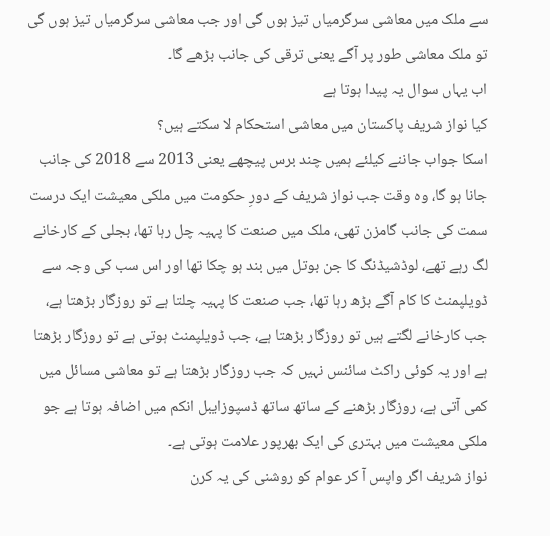سے ملک میں معاشی سرگرمیاں تیز ہوں گی اور جب معاشی سرگرمیاں تیز ہوں گی تو ملک معاشی طور پر آگے یعنی ترقی کی جانب بڑھے گا۔
اب یہاں سوال یہ پیدا ہوتا ہے
کیا نواز شریف پاکستان میں معاشی استحکام لا سکتے ہیں؟
اسکا جواب جاننے کیلئے ہمیں چند برس پیچھے یعنی 2013 سے 2018 کی جانب جانا ہو گا، وہ وقت جب نواز شریف کے دورِ حکومت میں ملکی معیشت ایک درست سمت کی جانب گامزن تھی، ملک میں صنعت کا پہیہ چل رہا تھا، بجلی کے کارخانے لگ رہے تھے، لوڈشیڈنگ کا جن بوتل میں بند ہو چکا تھا اور اس سب کی وجہ سے ڈویلپمنٹ کا کام آگے بڑھ رہا تھا، جب صنعت کا پہیہ چلتا ہے تو روزگار بڑھتا ہے، جب کارخانے لگتے ہیں تو روزگار بڑھتا ہے، جب ڈویلپمنٹ ہوتی ہے تو روزگار بڑھتا ہے اور یہ کوئی راکٹ سائنس نہیں کہ جب روزگار بڑھتا ہے تو معاشی مسائل میں کمی آتی ہے، روزگار بڑھنے کے ساتھ ساتھ ڈسپوزایبل انکم میں اضافہ ہوتا ہے جو ملکی معیشت میں بہتری کی ایک بھرپور علامت ہوتی ہے۔
نواز شریف اگر واپس آ کر عوام کو روشنی کی یہ کرن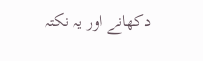دکھانے اور یہ نکتہ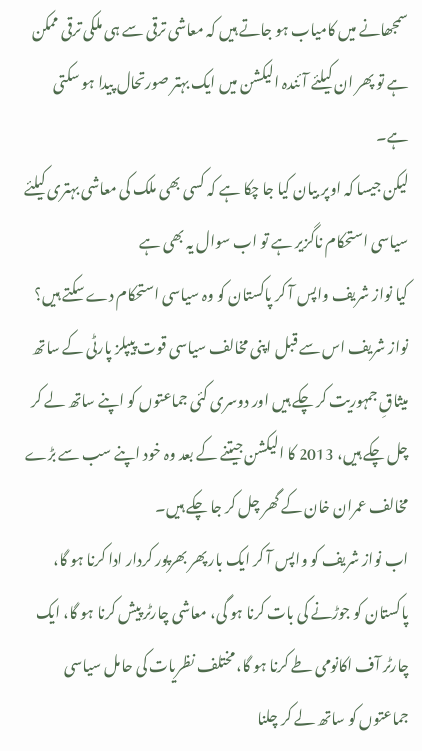سمجھانے میں کامیاب ہو جاتے ہیں کہ معاشی ترقی سے ہی ملکی ترقی ممکن ہے تو پھر ان کیلئے آئندہ الیکشن میں ایک بہتر صورتحال پیدا ہو سکتی ہے۔
لیکن جیسا کہ اوپر بیان کیا جا چکا ہے کہ کسی بھی ملک کی معاشی بہتری کیلئے سیاسی استحکام ناگزیر ہے تو اب سوال یہ بھی ہے
کیا نواز شریف واپس آ کر پاکستان کو وہ سیاسی استحکام دے سکتے ہیں؟
نواز شریف اس سے قبل اپنی مخالف سیاسی قوت پیپلز پارٹی کے ساتھ میثاقِ جمہوریت کر چکے ہیں اور دوسری کئی جماعتوں کو اپنے ساتھ لے کر چل چکے ہیں، 2013 کا الیکشن جیتنے کے بعد وہ خود اپنے سب سے بڑے مخالف عمران خان کے گھر چل کر جا چکے ہیں۔
اب نواز شریف کو واپس آ کر ایک بار پھر بھرپور کردار ادا کرنا ہو گا، پاکستان کو جوڑنے کی بات کرنا ہو گی، معاشی چارٹر پیش کرنا ہو گا، ایک چارٹر آف اکانومی طے کرنا ہو گا، مختلف نظریات کی حامل سیاسی جماعتوں کو ساتھ لے کر چلنا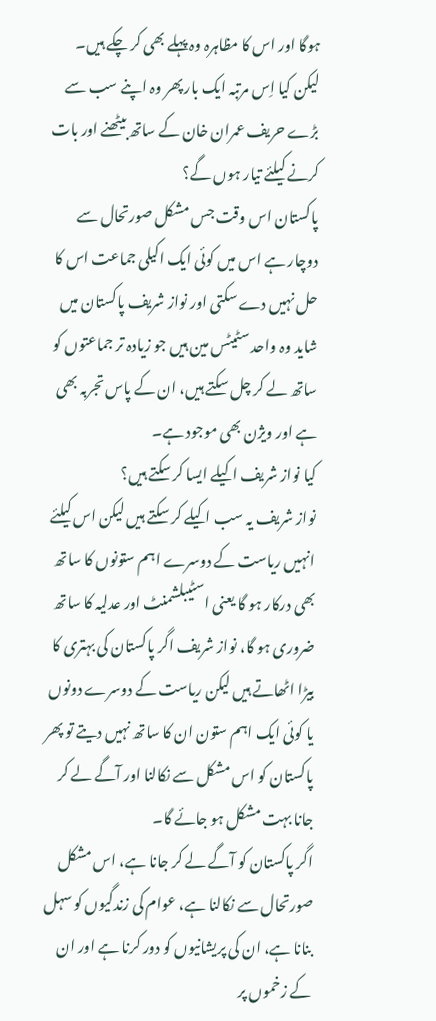ہوگا اور اس کا مظاہرہ وہ پہلے بھی کر چکے ہیں۔
لیکن کیا اِس مرتبہ ایک بار پھر وہ اپنے سب سے بڑے حریف عمران خان کے ساتھ بیٹھنے اور بات کرنے کیلئے تیار ہوں گے؟
پاکستان اس وقت جس مشکل صورتحال سے دوچار ہے اس میں کوئی ایک اکیلی جماعت اس کا حل نہیں دے سکتی اور نواز شریف پاکستان میں شاید وہ واحد سٹیٹس مین ہیں جو زیادہ تر جماعتوں کو ساتھ لے کر چل سکتے ہیں، ان کے پاس تجربہ بھی ہے اور ویژن بھی موجود ہے۔
کیا نواز شریف اکیلے ایسا کر سکتے ہیں؟
نواز شریف یہ سب اکیلے کر سکتے ہیں لیکن اس کیلئے انہیں ریاست کے دوسرے اہم ستونوں کا ساتھ بھی درکار ہو گا یعنی اسٹیبلشمنٹ اور عدلیہ کا ساتھ ضروری ہو گا، نواز شریف اگر پاکستان کی بہتری کا بیڑا اٹھاتے ہیں لیکن ریاست کے دوسرے دونوں یا کوئی ایک اہم ستون ان کا ساتھ نہیں دیتے تو پھر پاکستان کو اس مشکل سے نکالنا اور آگے لے کر جانا بہت مشکل ہو جائے گا۔
اگر پاکستان کو آگے لے کر جانا ہے، اس مشکل صورتحال سے نکالنا ہے، عوام کی زندگیوں کو سہل بنانا ہے، ان کی پریشانیوں کو دور کرنا ہے اور ان کے زخموں پر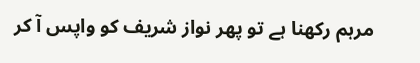مرہم رکھنا ہے تو پھر نواز شریف کو واپس آ کر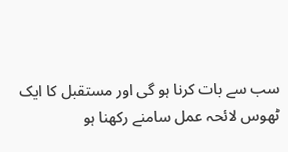سب سے بات کرنا ہو گی اور مستقبل کا ایک ٹھوس لائحہ عمل سامنے رکھنا ہو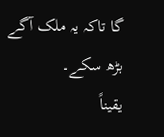گا تاکہ یہ ملک آگے بڑھ سکے۔
یقیناً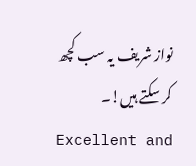نواز شریف یہ سب کچھ کر سکتے ہیں!۔
Excellent and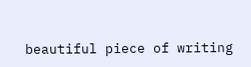beautiful piece of writing